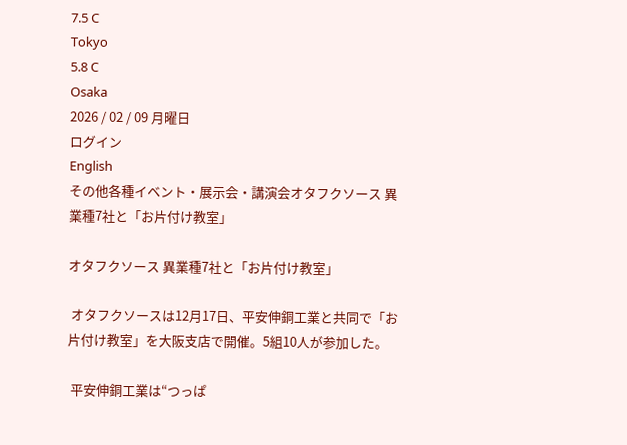7.5 C
Tokyo
5.8 C
Osaka
2026 / 02 / 09 月曜日
ログイン
English
その他各種イベント・展示会・講演会オタフクソース 異業種7社と「お片付け教室」

オタフクソース 異業種7社と「お片付け教室」

 オタフクソースは12月17日、平安伸銅工業と共同で「お片付け教室」を大阪支店で開催。5組10人が参加した。

 平安伸銅工業は“つっぱ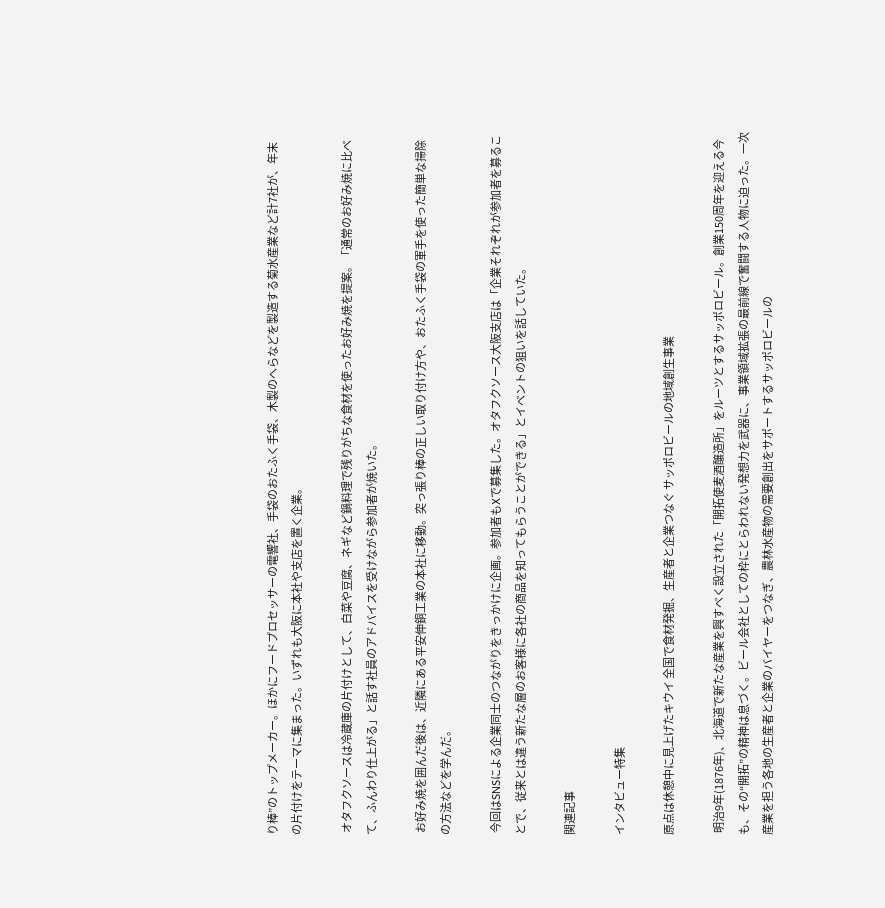り棒”のトップメーカー。ほかにフードプロセッサーの電響社、手袋のおたふく手袋、木製のへらなどを製造する菊水産業など計7社が、年末の片付けをテーマに集まった。いずれも大阪に本社や支店を置く企業。

 オタフクソースは冷蔵庫の片付けとして、白菜や豆腐、ネギなど鍋料理で残りがちな食材を使ったお好み焼を提案。「通常のお好み焼に比べて、ふんわり仕上がる」と話す社員のアドバイスを受けながら参加者が焼いた。

 お好み焼を囲んだ後は、近隣にある平安伸銅工業の本社に移動。突っ張り棒の正しい取り付け方や、おたふく手袋の軍手を使った簡単な掃除の方法などを学んだ。

 今回はSNSによる企業同士のつながりをきっかけに企画。参加者もXで募集した。オタフクソース大阪支店は「企業それぞれが参加者を募ることで、従来とは違う新たな層のお客様に各社の商品を知ってもらうことができる」とイベントの狙いを話していた。

関連記事

インタビュー特集

原点は休憩中に見上げたキウイ 全国で食材発掘、生産者と企業つなぐ サッポロビールの地域創生事業

 明治9年(1876年)、北海道で新たな産業を興すべく設立された「開拓使麦酒醸造所」をルーツとするサッポロビール。創業150周年を迎える今も、その“開拓”の精神は息づく。ビール会社としての枠にとらわれない発想力を武器に、事業領域拡張の最前線で奮闘する人物に迫った。一次産業を担う各地の生産者と企業のバイヤーをつなぎ、農林水産物の需要創出をサポートするサッポロビールの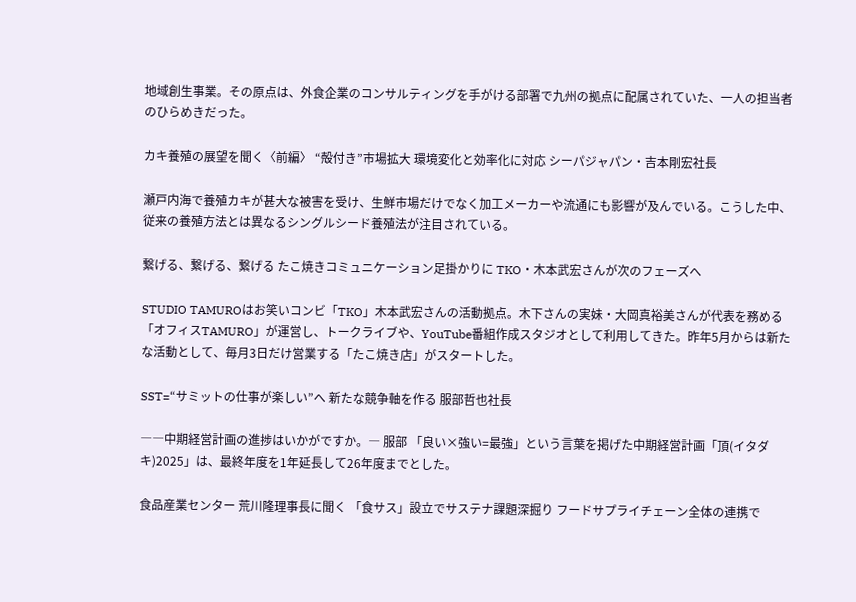地域創生事業。その原点は、外食企業のコンサルティングを手がける部署で九州の拠点に配属されていた、一人の担当者のひらめきだった。

カキ養殖の展望を聞く〈前編〉 “殻付き”市場拡大 環境変化と効率化に対応 シーパジャパン・吉本剛宏社長

瀬戸内海で養殖カキが甚大な被害を受け、生鮮市場だけでなく加工メーカーや流通にも影響が及んでいる。こうした中、従来の養殖方法とは異なるシングルシード養殖法が注目されている。

繋げる、繋げる、繋げる たこ焼きコミュニケーション足掛かりに TKO・木本武宏さんが次のフェーズへ

STUDIO TAMUROはお笑いコンビ「TKO」木本武宏さんの活動拠点。木下さんの実妹・大岡真裕美さんが代表を務める「オフィスTAMURO」が運営し、トークライブや、YouTube番組作成スタジオとして利用してきた。昨年5月からは新たな活動として、毎月3日だけ営業する「たこ焼き店」がスタートした。

SST=“サミットの仕事が楽しい”へ 新たな競争軸を作る 服部哲也社長

――中期経営計画の進捗はいかがですか。― 服部 「良い×強い=最強」という言葉を掲げた中期経営計画「頂(イタダキ)2025」は、最終年度を1年延長して26年度までとした。

食品産業センター 荒川隆理事長に聞く 「食サス」設立でサステナ課題深掘り フードサプライチェーン全体の連携で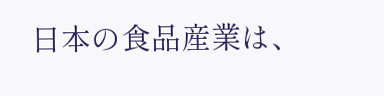日本の食品産業は、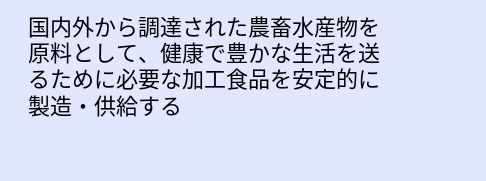国内外から調達された農畜水産物を原料として、健康で豊かな生活を送るために必要な加工食品を安定的に製造・供給する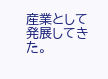産業として発展してきた。